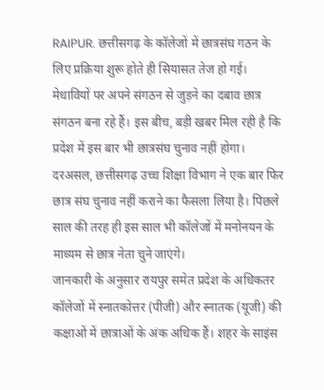RAIPUR. छत्तीसगढ़ के कॉलेजों में छात्रसंघ गठन के लिए प्रक्रिया शुरू होते ही सियासत तेज हो गई। मेधावियों पर अपने संगठन से जुड़ने का दबाव छात्र संगठन बना रहे हैं। इस बीच, बड़ी खबर मिल रही है कि प्रदेश में इस बार भी छात्रसंघ चुनाव नहीं होगा। दरअसल, छत्तीसगढ़ उच्च शिक्षा विभाग ने एक बार फिर छात्र संघ चुनाव नहीं कराने का फैसला लिया है। पिछले साल की तरह ही इस साल भी कॉलेजों में मनोनयन के माध्यम से छात्र नेता चुने जाएंगे।
जानकारी के अनुसार रायपुर समेत प्रदेश के अधिकतर कॉलेजों में स्नातकोत्तर (पीजी) और स्नातक (यूजी) की कक्षाओं में छात्राओं के अंक अधिक हैं। शहर के साइंस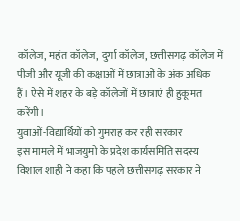कॉलेज, महंत कॉलेज, दुर्गा कॉलेज, छत्तीसगढ़ कॉलेज में पीजी और यूजी की कक्षाओं में छात्राओं के अंक अधिक हैं। ऐसे में शहर के बड़े कॉलेजों में छात्राएं ही हुकूमत करेंगी।
युवाओं-विद्यार्थियों को गुमराह कर रही सरकार
इस मामले में भाजयुमो के प्रदेश कार्यसमिति सदस्य विशाल शाही ने कहा कि पहले छत्तीसगढ़ सरकार ने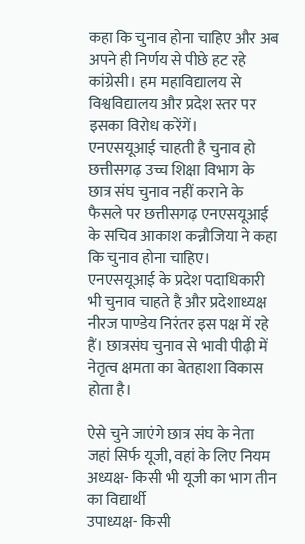कहा कि चुनाव होना चाहिए और अब अपने ही निर्णय से पीछे हट रहे कांग्रेसी। हम महाविद्यालय से विश्वविद्यालय और प्रदेश स्तर पर इसका विरोध करेंगें।
एनएसयूआई चाहती है चुनाव हो
छत्तीसगढ़ उच्च शिक्षा विभाग के छात्र संघ चुनाव नहीं कराने के फैसले पर छत्तीसगढ़ एनएसयूआई के सचिव आकाश कन्नौजिया ने कहा कि चुनाव होना चाहिए। एनएसयूआई के प्रदेश पदाधिकारी भी चुनाव चाहते है और प्रदेशाध्यक्ष नीरज पाण्डेय निरंतर इस पक्ष में रहे हैं। छात्रसंघ चुनाव से भावी पीढ़ी में नेतृत्व क्षमता का बेतहाशा विकास होता है।

ऐसे चुने जाएंगे छात्र संघ के नेता
जहां सिर्फ यूजी, वहां के लिए नियम
अध्यक्ष- किसी भी यूजी का भाग तीन का विद्यार्थी
उपाध्यक्ष- किसी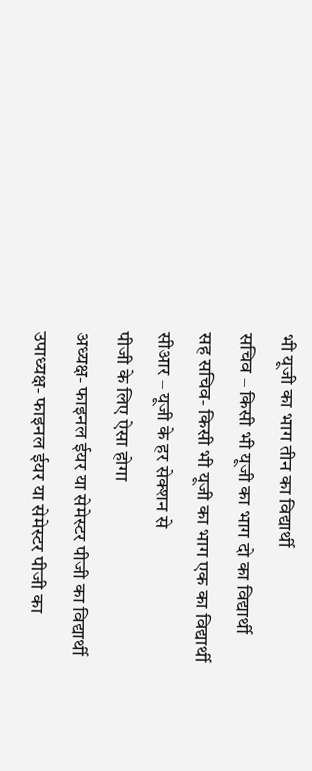भी यूजी का भाग तीन का विद्यार्थी
सचिव – किसी भी यूजी का भाग दो का विद्यार्थी
सह सचिव- किसी भी यूजी का भाग एक का विद्यार्थी
सीआर – यूजी के हर सेक्शन से
पीजी के लिए ऐसा होगा
अध्यक्ष- फाइनल ईयर या सेमेस्टर पीजी का विद्यार्थी
उपाध्यक्ष- फाइनल ईयर या सेमेस्टर पीजी का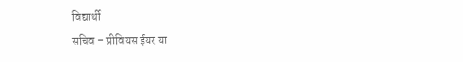विद्यार्थी
सचिव – प्रीवियस ईयर या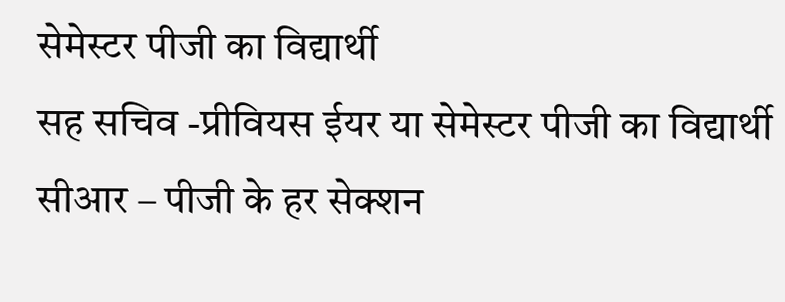सेमेस्टर पीजी का विद्यार्थी
सह सचिव -प्रीवियस ईयर या सेमेस्टर पीजी का विद्यार्थी
सीआर – पीजी के हर सेक्शन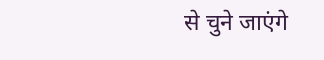से चुने जाएंगे